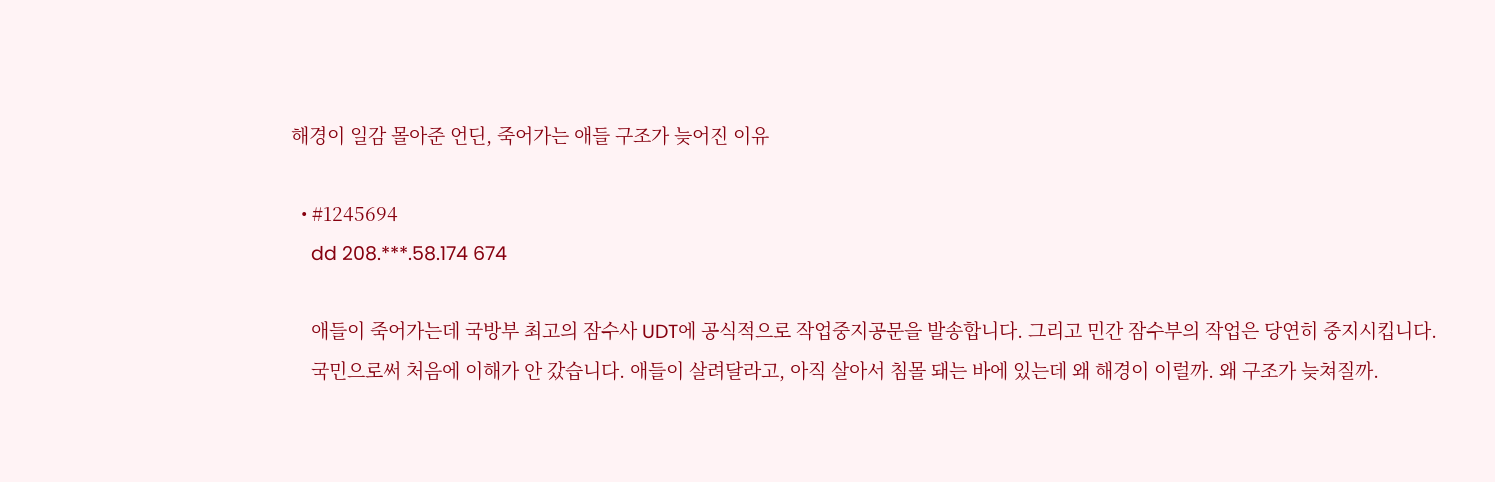해경이 일감 몰아준 언딘, 죽어가는 애들 구조가 늦어진 이유

  • #1245694
    dd 208.***.58.174 674

    애들이 죽어가는데 국방부 최고의 잠수사 UDT에 공식적으로 작업중지공문을 발송합니다. 그리고 민간 잠수부의 작업은 당연히 중지시킵니다.
    국민으로써 처음에 이해가 안 갔습니다. 애들이 살려달라고, 아직 살아서 침몰 돼는 바에 있는데 왜 해경이 이럴까. 왜 구조가 늦쳐질까.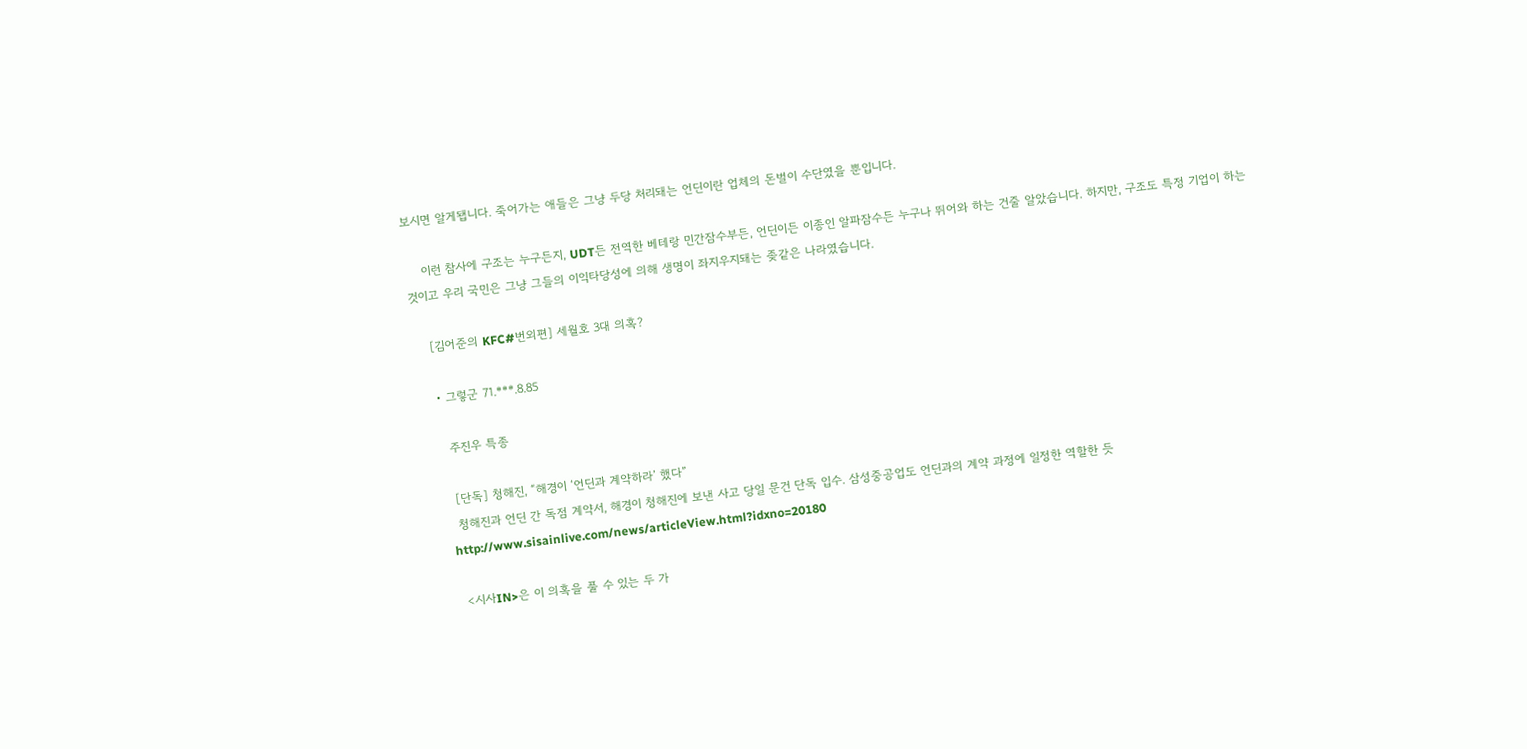보시면 알게됍니다. 죽어가는 애들은 그냥 두당 처리돼는 언딘이란 업체의 돈벌이 수단였을 뿐입니다.

    이런 참사에 구조는 누구든지, UDT든 전역한 베테랑 민간잠수부든, 언딘이든 이종인 알파잠수든 누구나 뛰어와 하는 건줄 알았습니다. 하지만, 구조도 특정 기업이 하는 것이고 우리 국민은 그냥 그들의 이익타당성에 의해 생명이 좌지우지돼는 좆같은 나라였습니다.

    [김어준의 KFC#번외편] 세월호 3대 의혹?

    • 그렇군 71.***.8.85

      주진우 특종

      [단독] 청해진, “해경이 ‘언딘과 계약하라’ 했다”
      청해진과 언딘 간 독점 계약서, 해경이 청해진에 보낸 사고 당일 문건 단독 입수. 삼성중공업도 언딘과의 계약 과정에 일정한 역할한 듯
      http://www.sisainlive.com/news/articleView.html?idxno=20180

      <시사IN>은 이 의혹을 풀 수 있는 두 가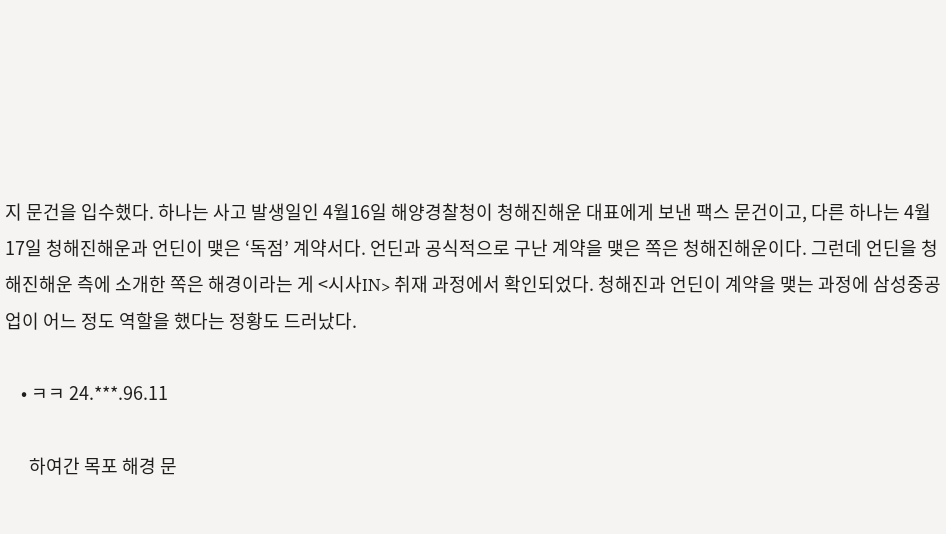지 문건을 입수했다. 하나는 사고 발생일인 4월16일 해양경찰청이 청해진해운 대표에게 보낸 팩스 문건이고, 다른 하나는 4월17일 청해진해운과 언딘이 맺은 ‘독점’ 계약서다. 언딘과 공식적으로 구난 계약을 맺은 쪽은 청해진해운이다. 그런데 언딘을 청해진해운 측에 소개한 쪽은 해경이라는 게 <시사IN> 취재 과정에서 확인되었다. 청해진과 언딘이 계약을 맺는 과정에 삼성중공업이 어느 정도 역할을 했다는 정황도 드러났다.

    • ㅋㅋ 24.***.96.11

      하여간 목포 해경 문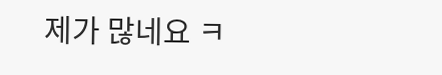제가 많네요 ㅋ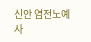신안 염전노예 사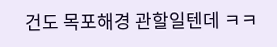건도 목포해경 관할일텐데 ㅋㅋ